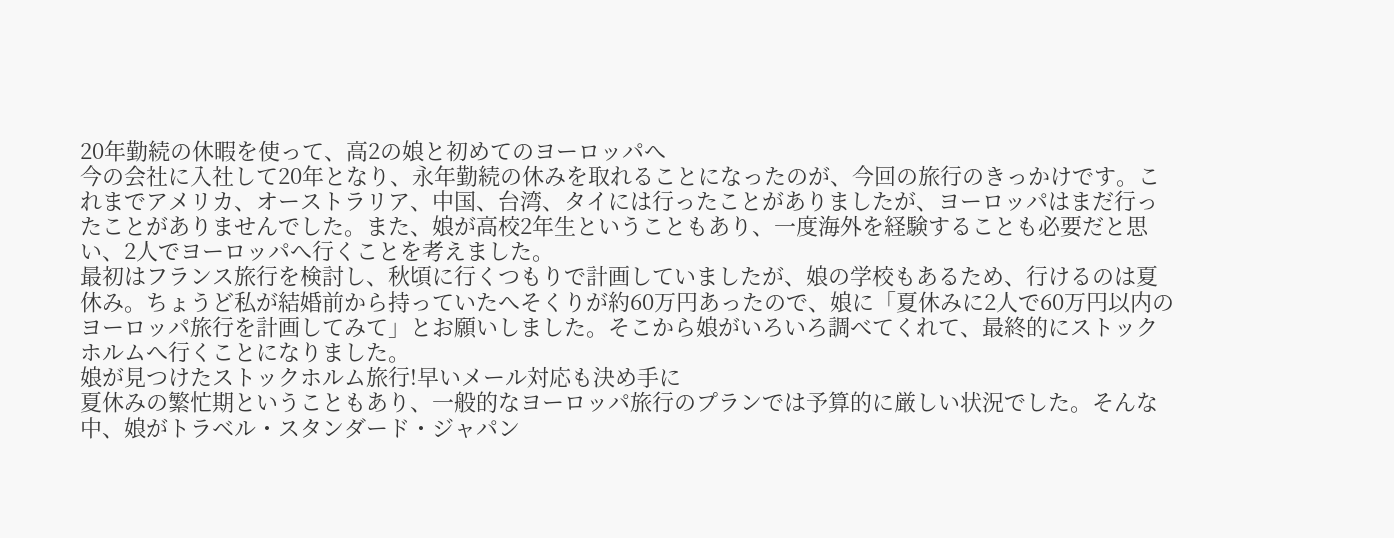20年勤続の休暇を使って、高2の娘と初めてのヨーロッパへ
今の会社に入社して20年となり、永年勤続の休みを取れることになったのが、今回の旅行のきっかけです。これまでアメリカ、オーストラリア、中国、台湾、タイには行ったことがありましたが、ヨーロッパはまだ行ったことがありませんでした。また、娘が高校2年生ということもあり、一度海外を経験することも必要だと思い、2人でヨーロッパへ行くことを考えました。
最初はフランス旅行を検討し、秋頃に行くつもりで計画していましたが、娘の学校もあるため、行けるのは夏休み。ちょうど私が結婚前から持っていたへそくりが約60万円あったので、娘に「夏休みに2人で60万円以内のヨーロッパ旅行を計画してみて」とお願いしました。そこから娘がいろいろ調べてくれて、最終的にストックホルムへ行くことになりました。
娘が見つけたストックホルム旅行!早いメール対応も決め手に
夏休みの繁忙期ということもあり、一般的なヨーロッパ旅行のプランでは予算的に厳しい状況でした。そんな中、娘がトラベル・スタンダード・ジャパン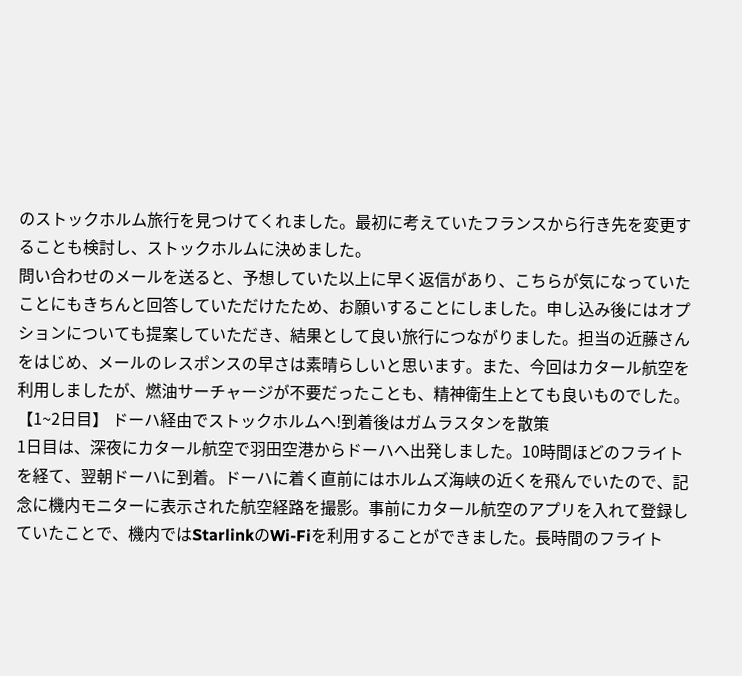のストックホルム旅行を見つけてくれました。最初に考えていたフランスから行き先を変更することも検討し、ストックホルムに決めました。
問い合わせのメールを送ると、予想していた以上に早く返信があり、こちらが気になっていたことにもきちんと回答していただけたため、お願いすることにしました。申し込み後にはオプションについても提案していただき、結果として良い旅行につながりました。担当の近藤さんをはじめ、メールのレスポンスの早さは素晴らしいと思います。また、今回はカタール航空を利用しましたが、燃油サーチャージが不要だったことも、精神衛生上とても良いものでした。
【1~2日目】 ドーハ経由でストックホルムへ!到着後はガムラスタンを散策
1日目は、深夜にカタール航空で羽田空港からドーハへ出発しました。10時間ほどのフライトを経て、翌朝ドーハに到着。ドーハに着く直前にはホルムズ海峡の近くを飛んでいたので、記念に機内モニターに表示された航空経路を撮影。事前にカタール航空のアプリを入れて登録していたことで、機内ではStarlinkのWi-Fiを利用することができました。長時間のフライト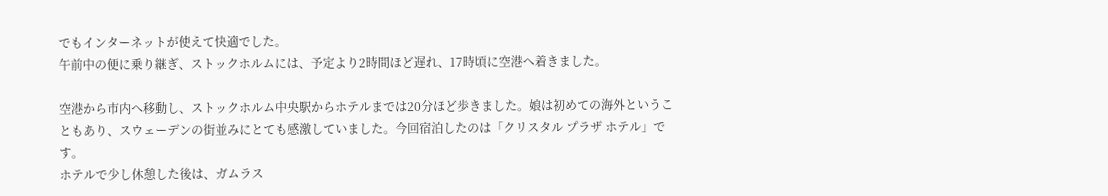でもインターネットが使えて快適でした。
午前中の便に乗り継ぎ、ストックホルムには、予定より2時間ほど遅れ、17時頃に空港へ着きました。

空港から市内へ移動し、ストックホルム中央駅からホテルまでは20分ほど歩きました。娘は初めての海外ということもあり、スウェーデンの街並みにとても感激していました。今回宿泊したのは「クリスタル プラザ ホテル」です。
ホテルで少し休憩した後は、ガムラス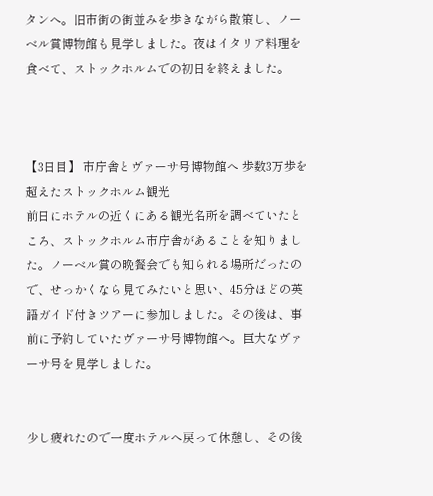タンへ。旧市街の街並みを歩きながら散策し、ノーベル賞博物館も見学しました。夜はイタリア料理を食べて、ストックホルムでの初日を終えました。



【3日目】 市庁舎とヴァーサ号博物館へ 歩数3万歩を超えたストックホルム観光
前日にホテルの近くにある観光名所を調べていたところ、ストックホルム市庁舎があることを知りました。ノーベル賞の晩餐会でも知られる場所だったので、せっかくなら見てみたいと思い、45分ほどの英語ガイド付きツアーに参加しました。その後は、事前に予約していたヴァーサ号博物館へ。巨大なヴァーサ号を見学しました。


少し疲れたので一度ホテルへ戻って休憩し、その後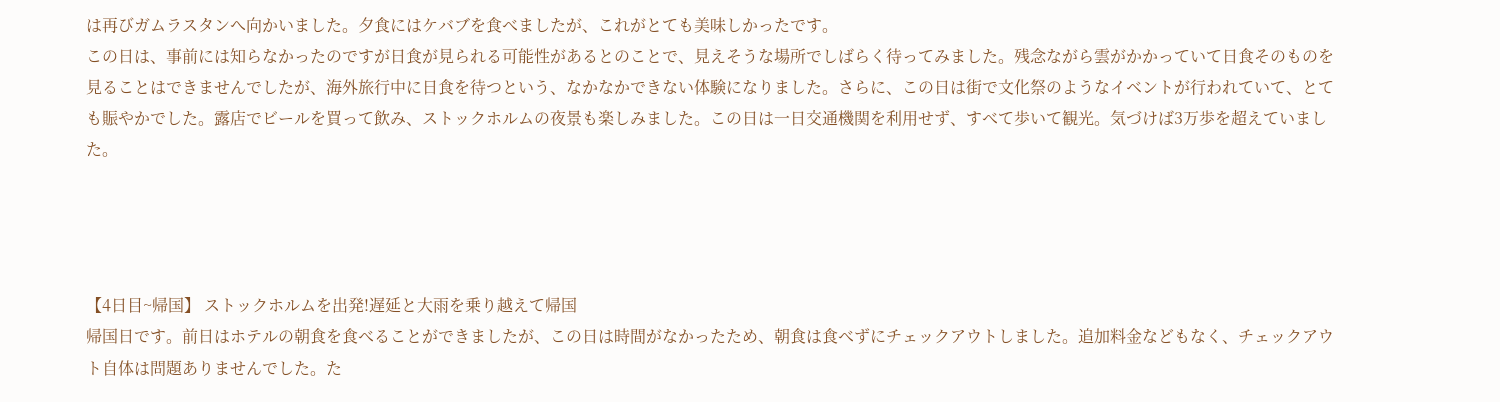は再びガムラスタンへ向かいました。夕食にはケバブを食べましたが、これがとても美味しかったです。
この日は、事前には知らなかったのですが日食が見られる可能性があるとのことで、見えそうな場所でしばらく待ってみました。残念ながら雲がかかっていて日食そのものを見ることはできませんでしたが、海外旅行中に日食を待つという、なかなかできない体験になりました。さらに、この日は街で文化祭のようなイベントが行われていて、とても賑やかでした。露店でビールを買って飲み、ストックホルムの夜景も楽しみました。この日は一日交通機関を利用せず、すべて歩いて観光。気づけば3万歩を超えていました。




【4日目~帰国】 ストックホルムを出発!遅延と大雨を乗り越えて帰国
帰国日です。前日はホテルの朝食を食べることができましたが、この日は時間がなかったため、朝食は食べずにチェックアウトしました。追加料金などもなく、チェックアウト自体は問題ありませんでした。た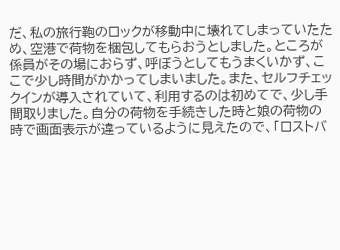だ、私の旅行鞄のロックが移動中に壊れてしまっていたため、空港で荷物を梱包してもらおうとしました。ところが係員がその場におらず、呼ぼうとしてもうまくいかず、ここで少し時間がかかってしまいました。また、セルフチェックインが導入されていて、利用するのは初めてで、少し手間取りました。自分の荷物を手続きした時と娘の荷物の時で画面表示が違っているように見えたので、「ロストバ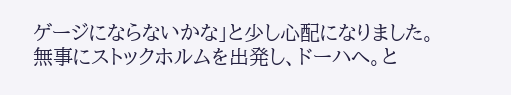ゲージにならないかな」と少し心配になりました。
無事にストックホルムを出発し、ドーハへ。と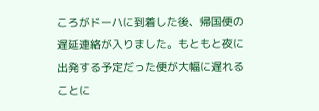ころがドーハに到着した後、帰国便の遅延連絡が入りました。もともと夜に出発する予定だった便が大幅に遅れることに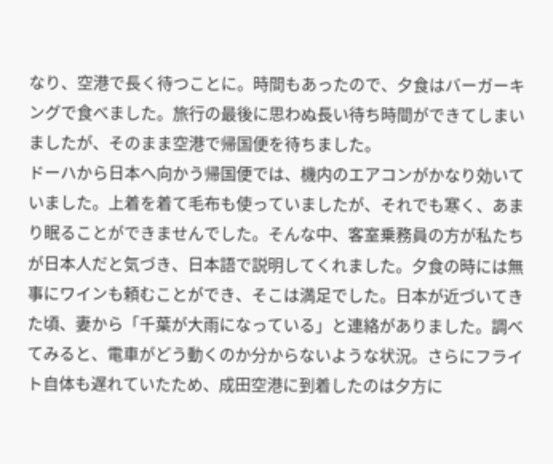なり、空港で長く待つことに。時間もあったので、夕食はバーガーキングで食べました。旅行の最後に思わぬ長い待ち時間ができてしまいましたが、そのまま空港で帰国便を待ちました。
ドーハから日本へ向かう帰国便では、機内のエアコンがかなり効いていました。上着を着て毛布も使っていましたが、それでも寒く、あまり眠ることができませんでした。そんな中、客室乗務員の方が私たちが日本人だと気づき、日本語で説明してくれました。夕食の時には無事にワインも頼むことができ、そこは満足でした。日本が近づいてきた頃、妻から「千葉が大雨になっている」と連絡がありました。調べてみると、電車がどう動くのか分からないような状況。さらにフライト自体も遅れていたため、成田空港に到着したのは夕方に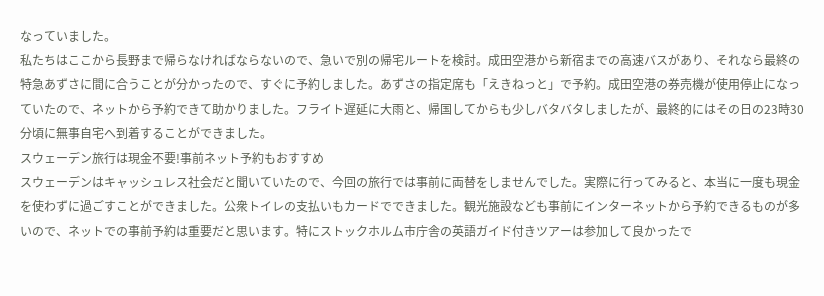なっていました。
私たちはここから長野まで帰らなければならないので、急いで別の帰宅ルートを検討。成田空港から新宿までの高速バスがあり、それなら最終の特急あずさに間に合うことが分かったので、すぐに予約しました。あずさの指定席も「えきねっと」で予約。成田空港の券売機が使用停止になっていたので、ネットから予約できて助かりました。フライト遅延に大雨と、帰国してからも少しバタバタしましたが、最終的にはその日の23時30分頃に無事自宅へ到着することができました。
スウェーデン旅行は現金不要!事前ネット予約もおすすめ
スウェーデンはキャッシュレス社会だと聞いていたので、今回の旅行では事前に両替をしませんでした。実際に行ってみると、本当に一度も現金を使わずに過ごすことができました。公衆トイレの支払いもカードでできました。観光施設なども事前にインターネットから予約できるものが多いので、ネットでの事前予約は重要だと思います。特にストックホルム市庁舎の英語ガイド付きツアーは参加して良かったで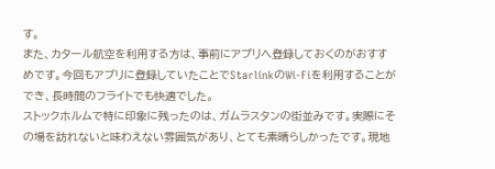す。
また、カタール航空を利用する方は、事前にアプリへ登録しておくのがおすすめです。今回もアプリに登録していたことでStarlinkのWi-Fiを利用することができ、長時間のフライトでも快適でした。
ストックホルムで特に印象に残ったのは、ガムラスタンの街並みです。実際にその場を訪れないと味わえない雰囲気があり、とても素晴らしかったです。現地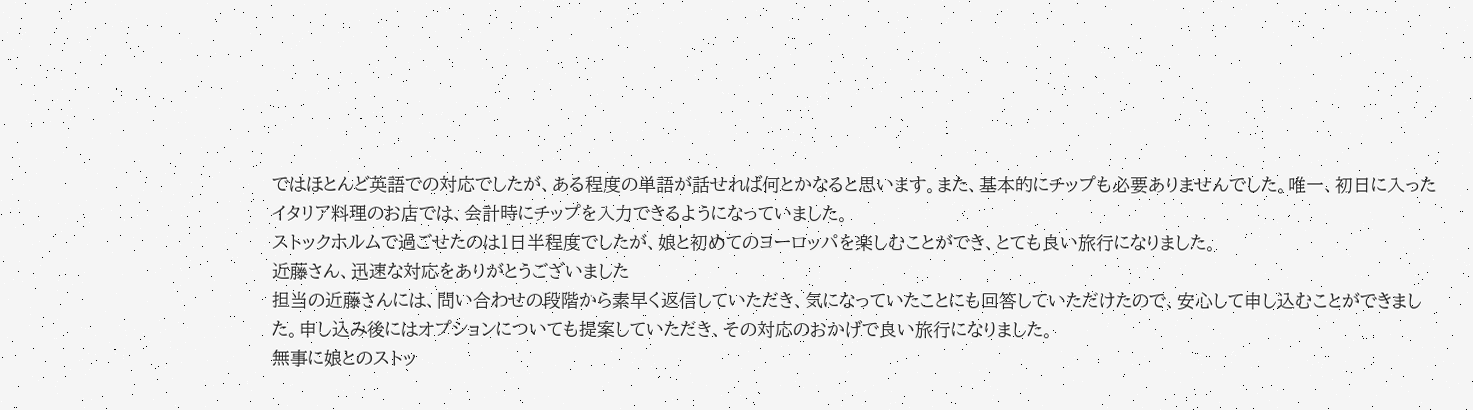ではほとんど英語での対応でしたが、ある程度の単語が話せれば何とかなると思います。また、基本的にチップも必要ありませんでした。唯一、初日に入ったイタリア料理のお店では、会計時にチップを入力できるようになっていました。
ストックホルムで過ごせたのは1日半程度でしたが、娘と初めてのヨーロッパを楽しむことができ、とても良い旅行になりました。
近藤さん、迅速な対応をありがとうございました
担当の近藤さんには、問い合わせの段階から素早く返信していただき、気になっていたことにも回答していただけたので、安心して申し込むことができました。申し込み後にはオプションについても提案していただき、その対応のおかげで良い旅行になりました。
無事に娘とのストッ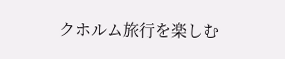クホルム旅行を楽しむ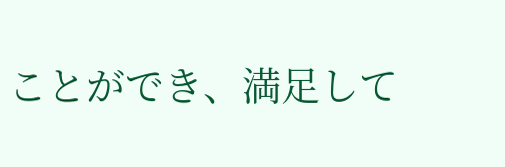ことができ、満足して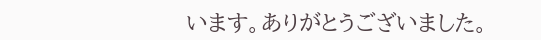います。ありがとうございました。